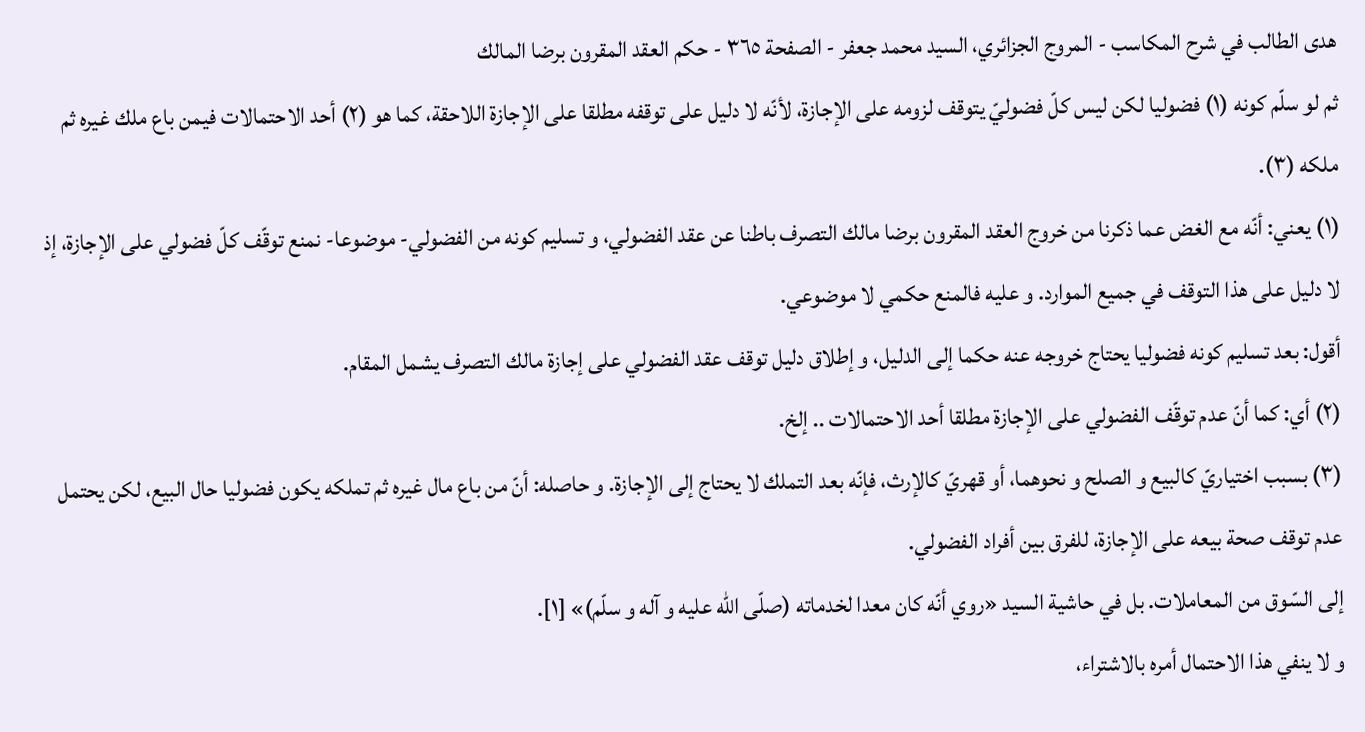هدى الطالب في شرح المكاسب - المروج الجزائري، السيد محمد جعفر - الصفحة ٣٦٥ - حكم العقد المقرون برضا المالك
ثم لو سلّم كونه (١) فضوليا لكن ليس كلّ فضوليّ يتوقف لزومه على الإجازة، لأنّه لا دليل على توقفه مطلقا على الإجازة اللاحقة، كما هو (٢) أحد الاحتمالات فيمن باع ملك غيره ثم ملكه (٣).
(١) يعني: أنّه مع الغض عما ذكرنا من خروج العقد المقرون برضا مالك التصرف باطنا عن عقد الفضولي، و تسليم كونه من الفضولي- موضوعا- نمنع توقّف كلّ فضولي على الإجازة، إذ لا دليل على هذا التوقف في جميع الموارد. و عليه فالمنع حكمي لا موضوعي.
أقول: بعد تسليم كونه فضوليا يحتاج خروجه عنه حكما إلى الدليل، و إطلاق دليل توقف عقد الفضولي على إجازة مالك التصرف يشمل المقام.
(٢) أي: كما أنّ عدم توقّف الفضولي على الإجازة مطلقا أحد الاحتمالات .. إلخ.
(٣) بسبب اختياريّ كالبيع و الصلح و نحوهما، أو قهريّ كالإرث، فإنّه بعد التملك لا يحتاج إلى الإجازة. و حاصله: أنّ من باع مال غيره ثم تملكه يكون فضوليا حال البيع، لكن يحتمل عدم توقف صحة بيعه على الإجازة، للفرق بين أفراد الفضولي.
إلى السّوق من المعاملات. بل في حاشية السيد «روي أنّه كان معدا لخدماته (صلّى اللّه عليه و آله و سلّم)» [١].
و لا ينفي هذا الاحتمال أمره بالاشتراء،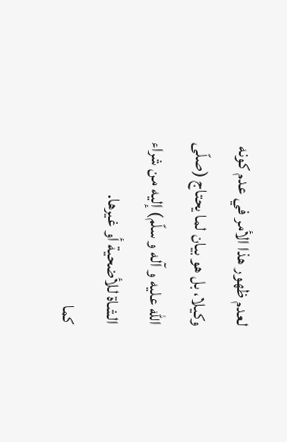لعدم ظهور هذا الأمر في عدم كونه وكيلا، بل هو بيان لما يحتاج (صلّى اللّه عليه و آله و سلّم) إليه من شراء الشاة للأضحية أو غيرها.
كما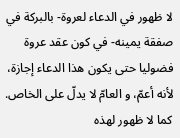لا ظهور في الدعاء لعروة- بالبركة في صفقة يمينه- في كون عقد عروة فضوليا حتى يكون هذا الدعاء إجازة، لأنه أعمّ، و العامّ لا يدلّ على الخاص.
كما لا ظهور لهذه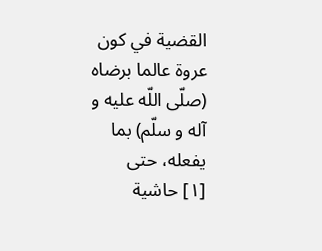القضية في كون عروة عالما برضاه (صلّى اللّه عليه و آله و سلّم) بما يفعله، حتى
[١] حاشية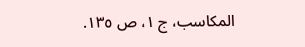المكاسب، ج ١، ص ١٣٥.